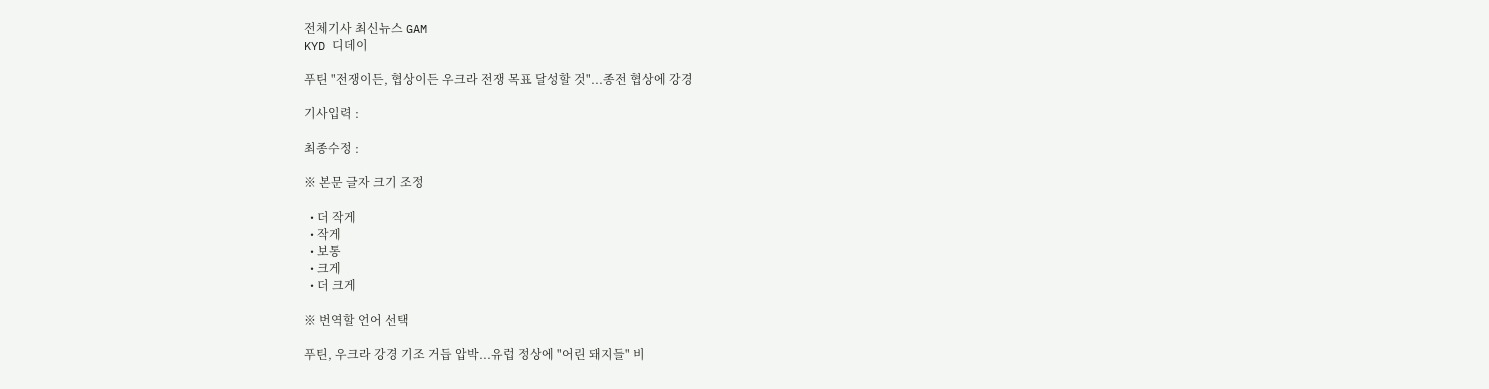전체기사 최신뉴스 GAM
KYD 디데이

푸틴 "전쟁이든, 협상이든 우크라 전쟁 목표 달성할 것"...종전 협상에 강경

기사입력 :

최종수정 :

※ 본문 글자 크기 조정

  • 더 작게
  • 작게
  • 보통
  • 크게
  • 더 크게

※ 번역할 언어 선택

푸틴, 우크라 강경 기조 거듭 압박...유럽 정상에 "어린 돼지들" 비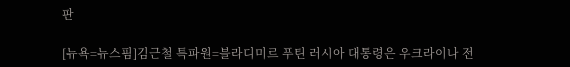판

[뉴욕=뉴스핌]김근철 특파원=블라디미르 푸틴 러시아 대통령은 우크라이나 전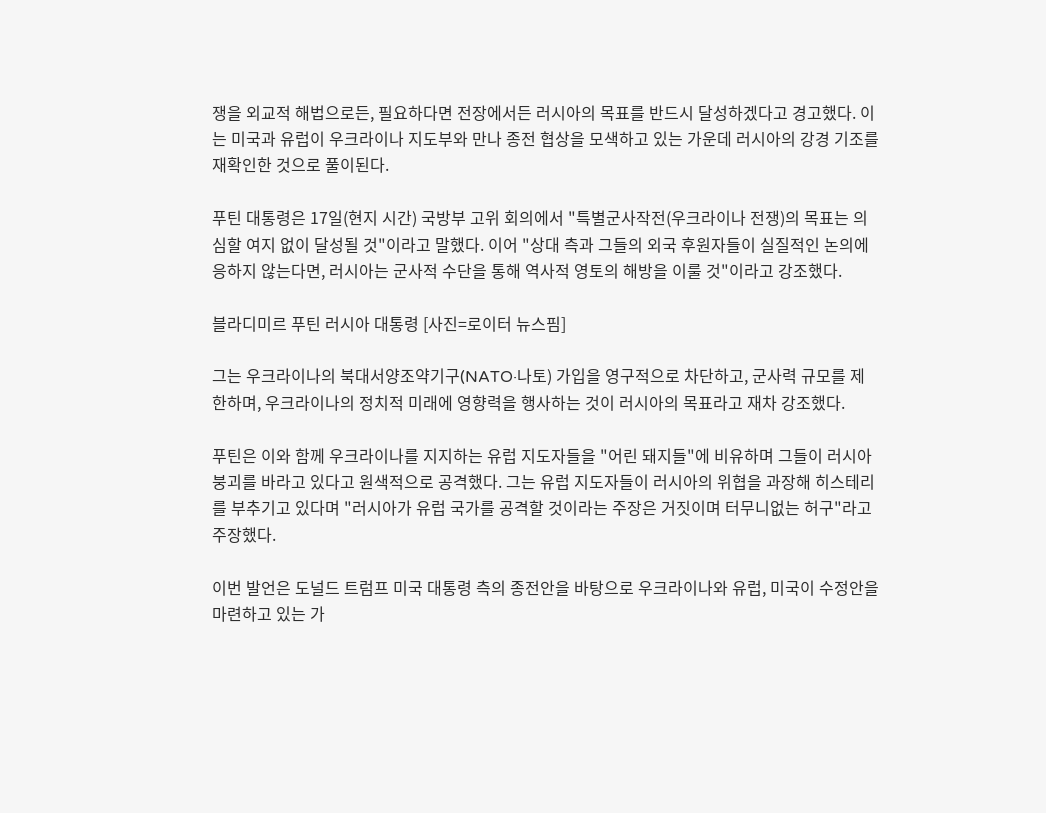쟁을 외교적 해법으로든, 필요하다면 전장에서든 러시아의 목표를 반드시 달성하겠다고 경고했다. 이는 미국과 유럽이 우크라이나 지도부와 만나 종전 협상을 모색하고 있는 가운데 러시아의 강경 기조를 재확인한 것으로 풀이된다.

푸틴 대통령은 17일(현지 시간) 국방부 고위 회의에서 "특별군사작전(우크라이나 전쟁)의 목표는 의심할 여지 없이 달성될 것"이라고 말했다. 이어 "상대 측과 그들의 외국 후원자들이 실질적인 논의에 응하지 않는다면, 러시아는 군사적 수단을 통해 역사적 영토의 해방을 이룰 것"이라고 강조했다.

블라디미르 푸틴 러시아 대통령 [사진=로이터 뉴스핌]

그는 우크라이나의 북대서양조약기구(NATO·나토) 가입을 영구적으로 차단하고, 군사력 규모를 제한하며, 우크라이나의 정치적 미래에 영향력을 행사하는 것이 러시아의 목표라고 재차 강조했다.

푸틴은 이와 함께 우크라이나를 지지하는 유럽 지도자들을 "어린 돼지들"에 비유하며 그들이 러시아 붕괴를 바라고 있다고 원색적으로 공격했다. 그는 유럽 지도자들이 러시아의 위협을 과장해 히스테리를 부추기고 있다며 "러시아가 유럽 국가를 공격할 것이라는 주장은 거짓이며 터무니없는 허구"라고 주장했다.

이번 발언은 도널드 트럼프 미국 대통령 측의 종전안을 바탕으로 우크라이나와 유럽, 미국이 수정안을 마련하고 있는 가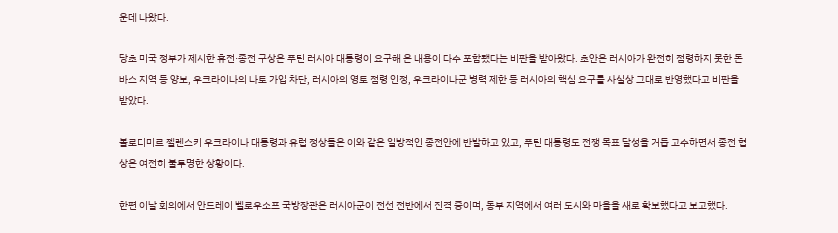운데 나왔다.

당초 미국 정부가 제시한 휴전·종전 구상은 푸틴 러시아 대통령이 요구해 온 내용이 다수 포함됐다는 비판을 받아왔다. 초안은 러시아가 완전히 점령하지 못한 돈바스 지역 등 양보, 우크라이나의 나토 가입 차단, 러시아의 영토 점령 인정, 우크라이나군 병력 제한 등 러시아의 핵심 요구를 사실상 그대로 반영했다고 비판을 받았다.

볼로디미르 젤렌스키 우크라이나 대통령과 유럽 정상들은 이와 같은 일방적인 종전안에 반발하고 있고, 푸틴 대통령도 전쟁 목표 달성을 거듭 고수하면서 종전 협상은 여전히 불투명한 상황이다.

한편 이날 회의에서 안드레이 벨로우소프 국방장관은 러시아군이 전선 전반에서 진격 중이며, 동부 지역에서 여러 도시와 마을을 새로 확보했다고 보고했다.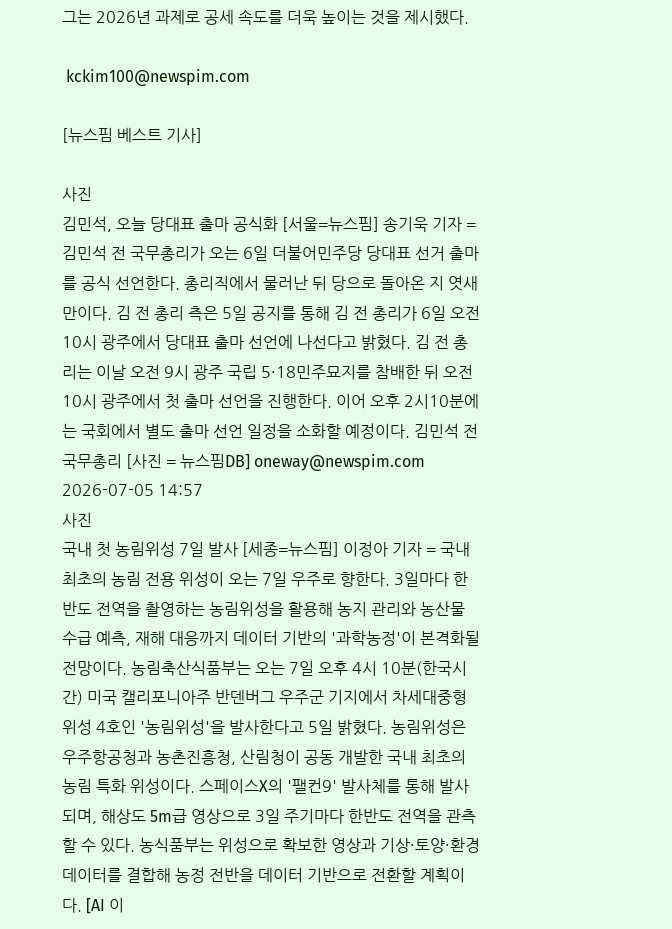그는 2026년 과제로 공세 속도를 더욱 높이는 것을 제시했다.

 kckim100@newspim.com

[뉴스핌 베스트 기사]

사진
김민석, 오늘 당대표 출마 공식화 [서울=뉴스핌] 송기욱 기자 = 김민석 전 국무총리가 오는 6일 더불어민주당 당대표 선거 출마를 공식 선언한다. 총리직에서 물러난 뒤 당으로 돌아온 지 엿새 만이다. 김 전 총리 측은 5일 공지를 통해 김 전 총리가 6일 오전 10시 광주에서 당대표 출마 선언에 나선다고 밝혔다. 김 전 총리는 이날 오전 9시 광주 국립 5·18민주묘지를 참배한 뒤 오전 10시 광주에서 첫 출마 선언을 진행한다. 이어 오후 2시10분에는 국회에서 별도 출마 선언 일정을 소화할 예정이다. 김민석 전 국무총리 [사진 = 뉴스핌DB] oneway@newspim.com 2026-07-05 14:57
사진
국내 첫 농림위성 7일 발사 [세종=뉴스핌] 이정아 기자 = 국내 최초의 농림 전용 위성이 오는 7일 우주로 향한다. 3일마다 한반도 전역을 촬영하는 농림위성을 활용해 농지 관리와 농산물 수급 예측, 재해 대응까지 데이터 기반의 '과학농정'이 본격화될 전망이다. 농림축산식품부는 오는 7일 오후 4시 10분(한국시간) 미국 캘리포니아주 반덴버그 우주군 기지에서 차세대중형위성 4호인 '농림위성'을 발사한다고 5일 밝혔다. 농림위성은 우주항공청과 농촌진흥청, 산림청이 공동 개발한 국내 최초의 농림 특화 위성이다. 스페이스X의 '팰컨9' 발사체를 통해 발사되며, 해상도 5m급 영상으로 3일 주기마다 한반도 전역을 관측할 수 있다. 농식품부는 위성으로 확보한 영상과 기상·토양·환경 데이터를 결합해 농정 전반을 데이터 기반으로 전환할 계획이다. [AI 이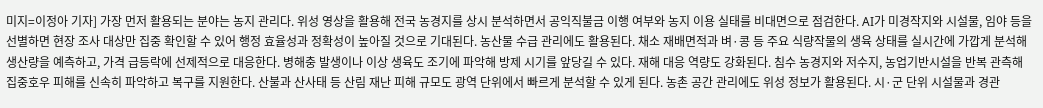미지=이정아 기자] 가장 먼저 활용되는 분야는 농지 관리다. 위성 영상을 활용해 전국 농경지를 상시 분석하면서 공익직불금 이행 여부와 농지 이용 실태를 비대면으로 점검한다. AI가 미경작지와 시설물, 임야 등을 선별하면 현장 조사 대상만 집중 확인할 수 있어 행정 효율성과 정확성이 높아질 것으로 기대된다. 농산물 수급 관리에도 활용된다. 채소 재배면적과 벼·콩 등 주요 식량작물의 생육 상태를 실시간에 가깝게 분석해 생산량을 예측하고, 가격 급등락에 선제적으로 대응한다. 병해충 발생이나 이상 생육도 조기에 파악해 방제 시기를 앞당길 수 있다. 재해 대응 역량도 강화된다. 침수 농경지와 저수지, 농업기반시설을 반복 관측해 집중호우 피해를 신속히 파악하고 복구를 지원한다. 산불과 산사태 등 산림 재난 피해 규모도 광역 단위에서 빠르게 분석할 수 있게 된다. 농촌 공간 관리에도 위성 정보가 활용된다. 시·군 단위 시설물과 경관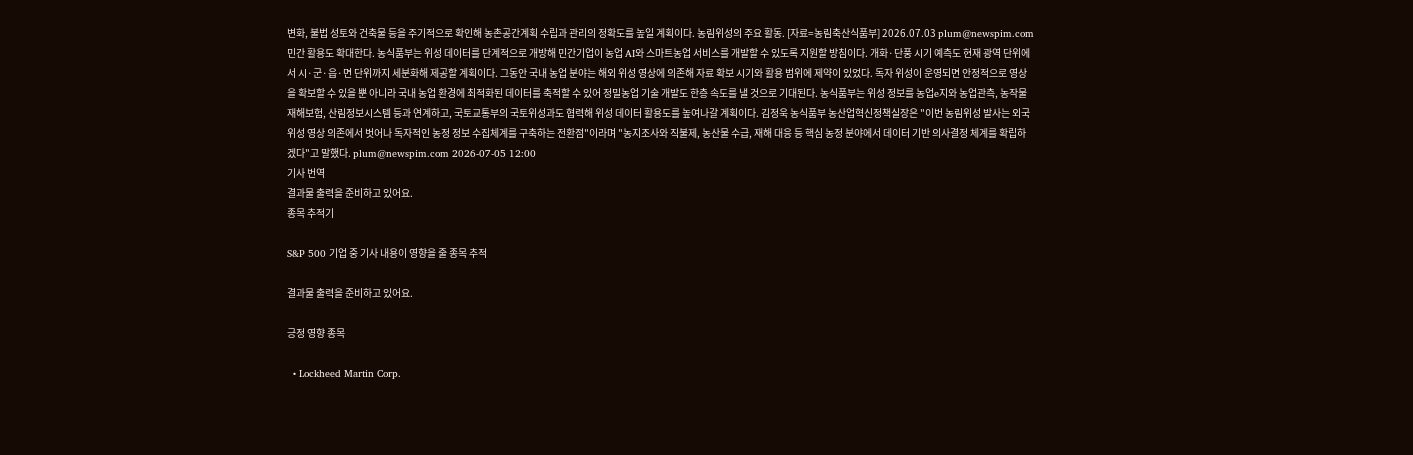변화, 불법 성토와 건축물 등을 주기적으로 확인해 농촌공간계획 수립과 관리의 정확도를 높일 계획이다. 농림위성의 주요 활동. [자료=농림축산식품부] 2026.07.03 plum@newspim.com 민간 활용도 확대한다. 농식품부는 위성 데이터를 단계적으로 개방해 민간기업이 농업 AI와 스마트농업 서비스를 개발할 수 있도록 지원할 방침이다. 개화·단풍 시기 예측도 현재 광역 단위에서 시·군·읍·면 단위까지 세분화해 제공할 계획이다. 그동안 국내 농업 분야는 해외 위성 영상에 의존해 자료 확보 시기와 활용 범위에 제약이 있었다. 독자 위성이 운영되면 안정적으로 영상을 확보할 수 있을 뿐 아니라 국내 농업 환경에 최적화된 데이터를 축적할 수 있어 정밀농업 기술 개발도 한층 속도를 낼 것으로 기대된다. 농식품부는 위성 정보를 농업e지와 농업관측, 농작물재해보험, 산림정보시스템 등과 연계하고, 국토교통부의 국토위성과도 협력해 위성 데이터 활용도를 높여나갈 계획이다. 김정욱 농식품부 농산업혁신정책실장은 "이번 농림위성 발사는 외국 위성 영상 의존에서 벗어나 독자적인 농정 정보 수집체계를 구축하는 전환점"이라며 "농지조사와 직불제, 농산물 수급, 재해 대응 등 핵심 농정 분야에서 데이터 기반 의사결정 체계를 확립하겠다"고 말했다. plum@newspim.com 2026-07-05 12:00
기사 번역
결과물 출력을 준비하고 있어요.
종목 추적기

S&P 500 기업 중 기사 내용이 영향을 줄 종목 추적

결과물 출력을 준비하고 있어요.

긍정 영향 종목

  • Lockheed Martin Corp.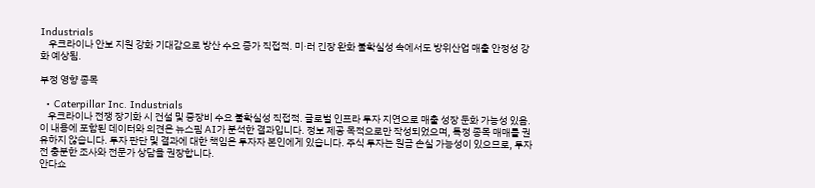Industrials
    우크라이나 안보 지원 강화 기대감으로 방산 수요 증가 직접적. 미·러 긴장 완화 불확실성 속에서도 방위산업 매출 안정성 강화 예상됨.

부정 영향 종목

  • Caterpillar Inc. Industrials
    우크라이나 전쟁 장기화 시 건설 및 중장비 수요 불확실성 직접적. 글로벌 인프라 투자 지연으로 매출 성장 둔화 가능성 있음.
이 내용에 포함된 데이터와 의견은 뉴스핌 AI가 분석한 결과입니다. 정보 제공 목적으로만 작성되었으며, 특정 종목 매매를 권유하지 않습니다. 투자 판단 및 결과에 대한 책임은 투자자 본인에게 있습니다. 주식 투자는 원금 손실 가능성이 있으므로, 투자 전 충분한 조사와 전문가 상담을 권장합니다.
안다쇼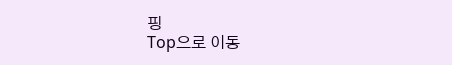핑
Top으로 이동